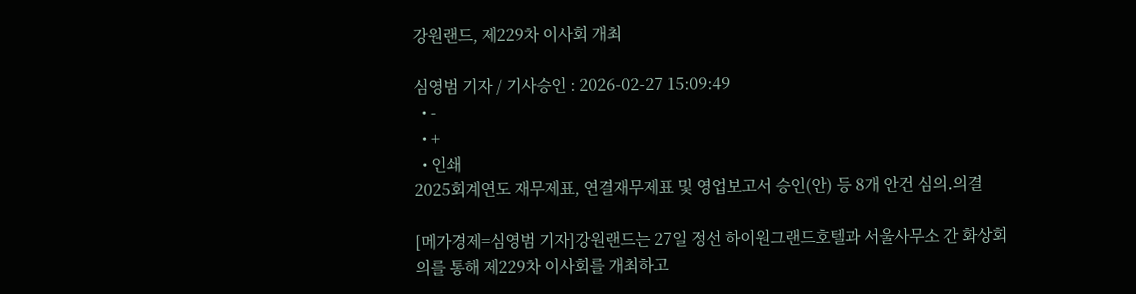강원랜드, 제229차 이사회 개최

심영범 기자 / 기사승인 : 2026-02-27 15:09:49
  • -
  • +
  • 인쇄
2025회계연도 재무제표, 연결재무제표 및 영업보고서 승인(안) 등 8개 안건 심의․의결

[메가경제=심영범 기자]강원랜드는 27일 정선 하이원그랜드호텔과 서울사무소 간 화상회의를 통해 제229차 이사회를 개최하고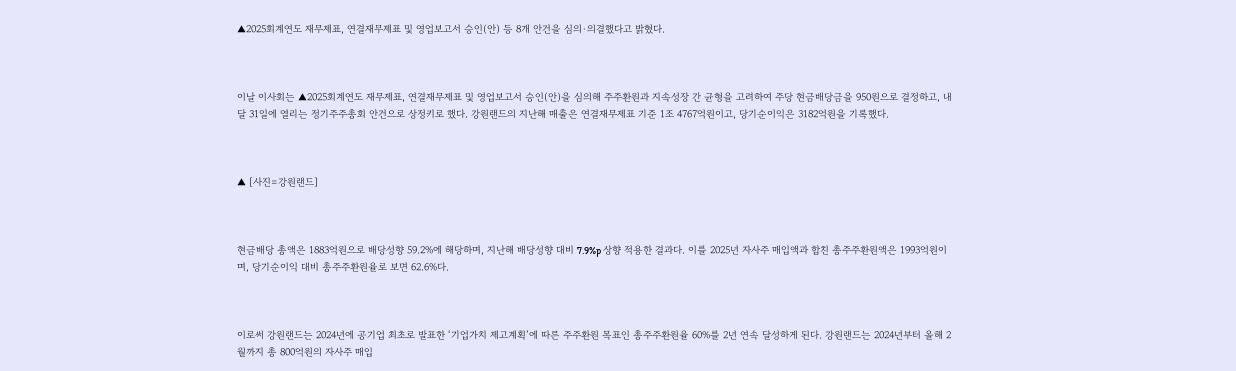▲2025회계연도 재무제표, 연결재무제표 및 영업보고서 승인(안) 등 8개 안건을 심의·의결했다고 밝혔다.



이날 이사회는 ▲2025회계연도 재무제표, 연결재무제표 및 영업보고서 승인(안)을 심의해 주주환원과 지속성장 간 균형을 고려하여 주당 현금배당금을 950원으로 결정하고, 내달 31일에 열리는 정기주주총회 안건으로 상정키로 했다. 강원랜드의 지난해 매출은 연결재무제표 기준 1조 4767억원이고, 당기순이익은 3182억원을 기록했다.



▲ [사진=강원랜드]



현금배당 총액은 1883억원으로 배당성향 59.2%에 해당하며, 지난해 배당성향 대비 7.9%p 상향 적용한 결과다. 이를 2025년 자사주 매입액과 합친 총주주환원액은 1993억원이며, 당기순이익 대비 총주주환원율로 보면 62.6%다.



이로써 강원랜드는 2024년에 공기업 최초로 발표한 ‘기업가치 제고계획’에 따른 주주환원 목표인 총주주환원율 60%를 2년 연속 달성하게 된다. 강원랜드는 2024년부터 올해 2월까지 총 800억원의 자사주 매입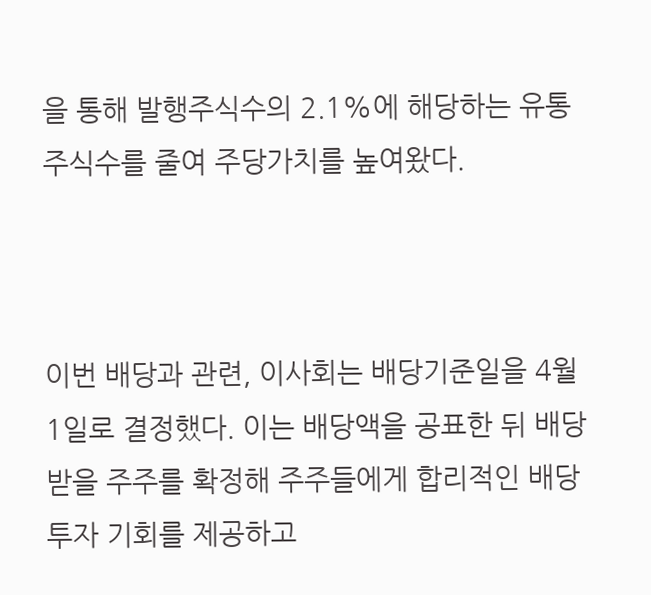을 통해 발행주식수의 2.1%에 해당하는 유통주식수를 줄여 주당가치를 높여왔다.



이번 배당과 관련, 이사회는 배당기준일을 4월 1일로 결정했다. 이는 배당액을 공표한 뒤 배당받을 주주를 확정해 주주들에게 합리적인 배당 투자 기회를 제공하고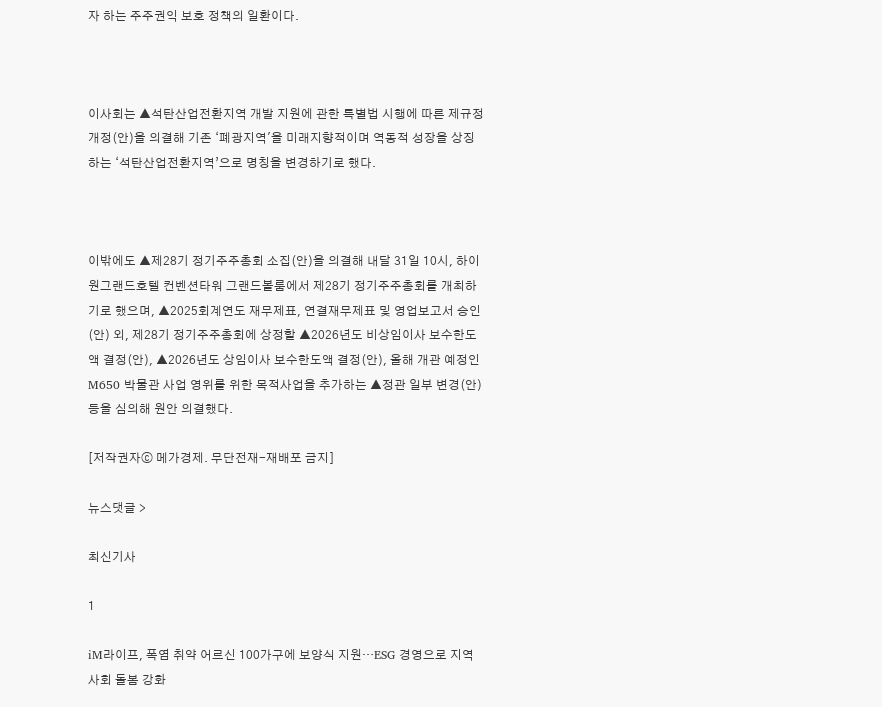자 하는 주주권익 보호 정책의 일환이다.



이사회는 ▲석탄산업전환지역 개발 지원에 관한 특별법 시행에 따른 제규정 개정(안)을 의결해 기존 ‘폐광지역'을 미래지향적이며 역동적 성장을 상징하는 ‘석탄산업전환지역’으로 명칭을 변경하기로 했다.



이밖에도 ▲제28기 정기주주총회 소집(안)을 의결해 내달 31일 10시, 하이원그랜드호텔 컨벤션타워 그랜드볼룸에서 제28기 정기주주총회를 개최하기로 했으며, ▲2025회계연도 재무제표, 연결재무제표 및 영업보고서 승인(안) 외, 제28기 정기주주총회에 상정할 ▲2026년도 비상임이사 보수한도액 결정(안), ▲2026년도 상임이사 보수한도액 결정(안), 올해 개관 예정인 M650 박물관 사업 영위를 위한 목적사업을 추가하는 ▲정관 일부 변경(안) 등을 심의해 원안 의결했다.

[저작권자ⓒ 메가경제. 무단전재-재배포 금지]

뉴스댓글 >

최신기사

1

iM라이프, 폭염 취약 어르신 100가구에 보양식 지원…ESG 경영으로 지역사회 돌봄 강화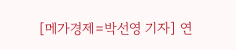[메가경제=박선영 기자] 연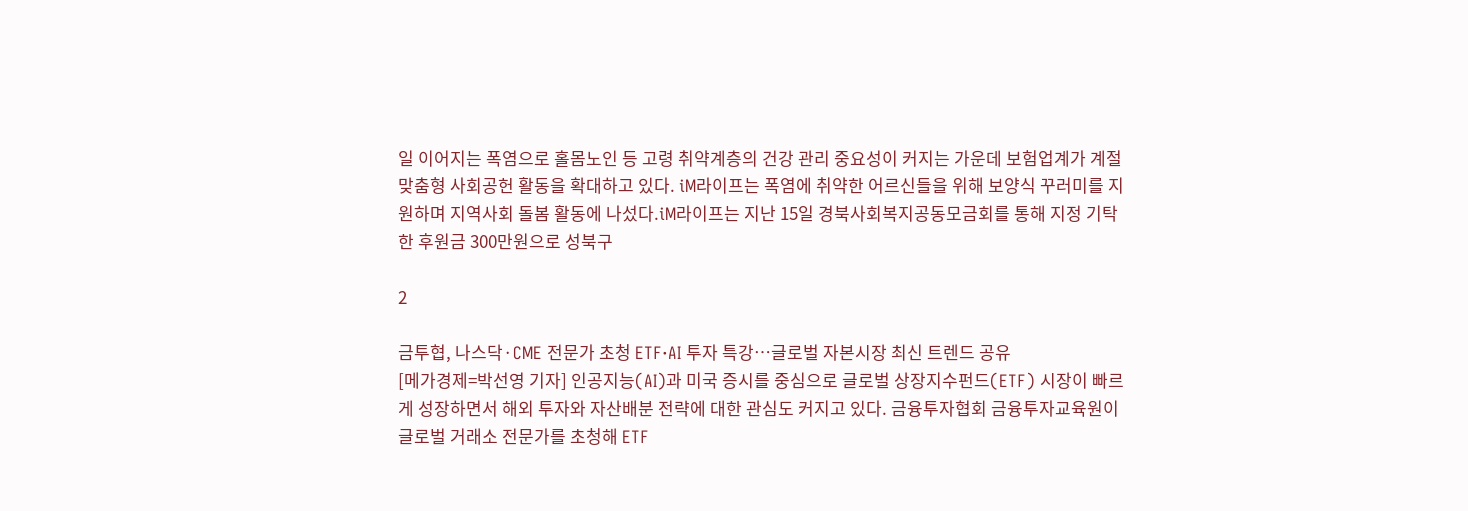일 이어지는 폭염으로 홀몸노인 등 고령 취약계층의 건강 관리 중요성이 커지는 가운데 보험업계가 계절 맞춤형 사회공헌 활동을 확대하고 있다. iM라이프는 폭염에 취약한 어르신들을 위해 보양식 꾸러미를 지원하며 지역사회 돌봄 활동에 나섰다.iM라이프는 지난 15일 경북사회복지공동모금회를 통해 지정 기탁한 후원금 300만원으로 성북구

2

금투협, 나스닥·CME 전문가 초청 ETF·AI 투자 특강…글로벌 자본시장 최신 트렌드 공유
[메가경제=박선영 기자] 인공지능(AI)과 미국 증시를 중심으로 글로벌 상장지수펀드(ETF) 시장이 빠르게 성장하면서 해외 투자와 자산배분 전략에 대한 관심도 커지고 있다. 금융투자협회 금융투자교육원이 글로벌 거래소 전문가를 초청해 ETF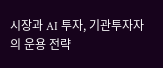시장과 AI 투자, 기관투자자의 운용 전략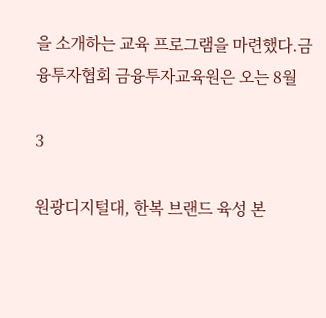을 소개하는 교육 프로그램을 마련했다.금융투자협회 금융투자교육원은 오는 8월

3

원광디지털대, 한복 브랜드 육성 본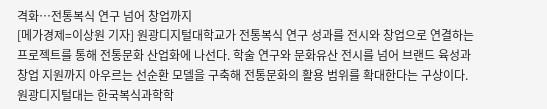격화…전통복식 연구 넘어 창업까지
[메가경제=이상원 기자] 원광디지털대학교가 전통복식 연구 성과를 전시와 창업으로 연결하는 프로젝트를 통해 전통문화 산업화에 나선다. 학술 연구와 문화유산 전시를 넘어 브랜드 육성과 창업 지원까지 아우르는 선순환 모델을 구축해 전통문화의 활용 범위를 확대한다는 구상이다.원광디지털대는 한국복식과학학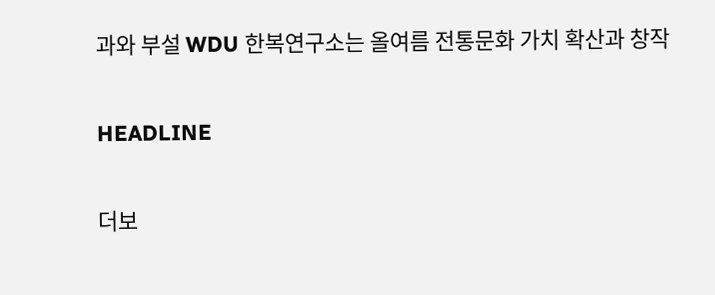과와 부설 WDU 한복연구소는 올여름 전통문화 가치 확산과 창작

HEADLINE

더보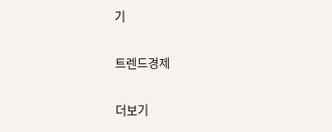기

트렌드경제

더보기